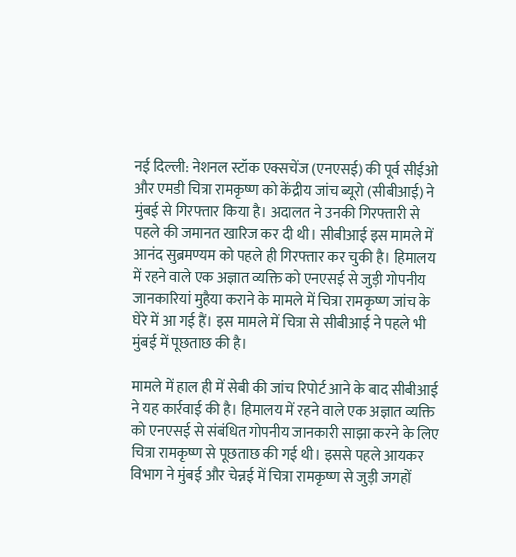नई दिल्ली: नेशनल स्टॉक एक्सचेंज (एनएसई) की पूर्व सीईओ और एमडी चित्रा रामकृष्ण को केंद्रीय जांच ब्यूरो (सीबीआई) ने मुंबई से गिरफ्तार किया है। अदालत ने उनकी गिरफ्तारी से पहले की जमानत खारिज कर दी थी। सीबीआई इस मामले में आनंद सुब्रमण्यम को पहले ही गिरफ्तार कर चुकी है। हिमालय में रहने वाले एक अज्ञात व्यक्ति को एनएसई से जुड़ी गोपनीय जानकारियां मुहैया कराने के मामले में चित्रा रामकृष्ण जांच के घेरे में आ गई हैं। इस मामले में चित्रा से सीबीआई ने पहले भी मुंबई में पूछताछ की है।

मामले में हाल ही में सेबी की जांच रिपोर्ट आने के बाद सीबीआई ने यह कार्रवाई की है। हिमालय में रहने वाले एक अज्ञात व्यक्ति को एनएसई से संबंधित गोपनीय जानकारी साझा करने के लिए चित्रा रामकृष्ण से पूछताछ की गई थी। इससे पहले आयकर विभाग ने मुंबई और चेन्नई में चित्रा रामकृष्ण से जुड़ी जगहों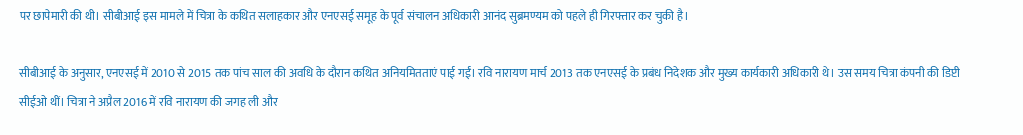पर छापेमारी की थी। सीबीआई इस मामले में चित्रा के कथित सलाहकार और एनएसई समूह के पूर्व संचालन अधिकारी आनंद सुब्रमण्यम को पहले ही गिरफ्तार कर चुकी है।

सीबीआई के अनुसार, एनएसई में 2010 से 2015 तक पांच साल की अवधि के दौरान कथित अनियमितताएं पाई गईं। रवि नारायण मार्च 2013 तक एनएसई के प्रबंध निदेशक और मुख्य कार्यकारी अधिकारी थे। उस समय चित्रा कंपनी की डिप्टी सीईओ थीं। चित्रा ने अप्रैल 2016 में रवि नारायण की जगह ली और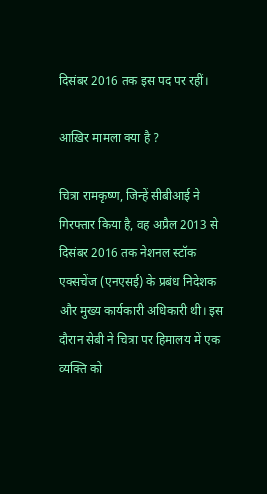दिसंबर 2016 तक इस पद पर रहीं।

आख़िर मामला क्या है ?

चित्रा रामकृष्ण, जिन्हें सीबीआई ने गिरफ्तार किया है, वह अप्रैल 2013 से दिसंबर 2016 तक नेशनल स्टॉक एक्सचेंज (एनएसई) के प्रबंध निदेशक और मुख्य कार्यकारी अधिकारी थी। इस दौरान सेबी ने चित्रा पर हिमालय में एक व्यक्ति को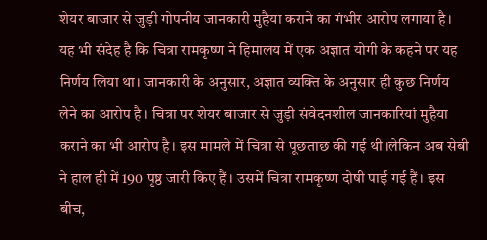शेयर बाजार से जुड़ी गोपनीय जानकारी मुहैया कराने का गंभीर आरोप लगाया है। यह भी संदेह है कि चित्रा रामकृष्ण ने हिमालय में एक अज्ञात योगी के कहने पर यह निर्णय लिया था। जानकारी के अनुसार, अज्ञात व्यक्ति के अनुसार ही कुछ निर्णय लेने का आरोप है। चित्रा पर शेयर बाजार से जुड़ी संवेदनशील जानकारियां मुहैया कराने का भी आरोप है। इस मामले में चित्रा से पूछताछ की गई थी।लेकिन अब सेबी ने हाल ही में 190 पृष्ठ जारी किए हैं। उसमें चित्रा रामकृष्ण दोषी पाई गई हैं। इस बीच,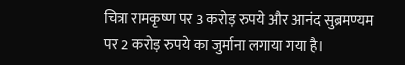चित्रा रामकृष्ण पर 3 करोड़ रुपये और आनंद सुब्रमण्यम पर 2 करोड़ रुपये का जुर्माना लगाया गया है।